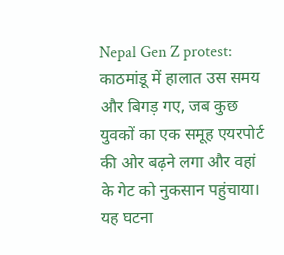Nepal Gen Z protest: काठमांडू में हालात उस समय और बिगड़ गए, जब कुछ युवकों का एक समूह एयरपोर्ट की ओर बढ़ने लगा और वहां के गेट को नुकसान पहुंचाया। यह घटना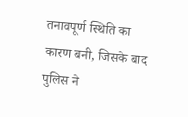तनावपूर्ण स्थिति का कारण बनी, जिसके बाद पुलिस ने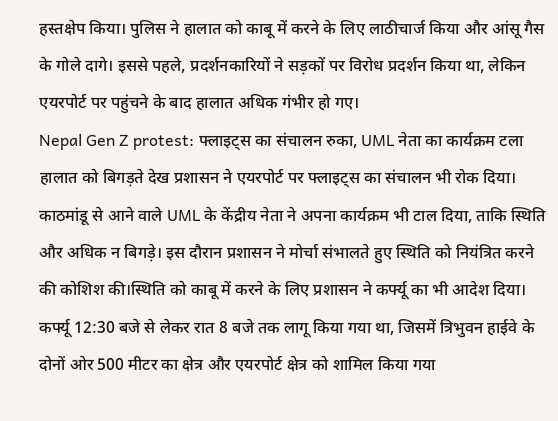हस्तक्षेप किया। पुलिस ने हालात को काबू में करने के लिए लाठीचार्ज किया और आंसू गैस के गोले दागे। इससे पहले, प्रदर्शनकारियों ने सड़कों पर विरोध प्रदर्शन किया था, लेकिन एयरपोर्ट पर पहुंचने के बाद हालात अधिक गंभीर हो गए।
Nepal Gen Z protest: फ्लाइट्स का संचालन रुका, UML नेता का कार्यक्रम टला
हालात को बिगड़ते देख प्रशासन ने एयरपोर्ट पर फ्लाइट्स का संचालन भी रोक दिया। काठमांडू से आने वाले UML के केंद्रीय नेता ने अपना कार्यक्रम भी टाल दिया, ताकि स्थिति और अधिक न बिगड़े। इस दौरान प्रशासन ने मोर्चा संभालते हुए स्थिति को नियंत्रित करने की कोशिश की।स्थिति को काबू में करने के लिए प्रशासन ने कर्फ्यू का भी आदेश दिया। कर्फ्यू 12:30 बजे से लेकर रात 8 बजे तक लागू किया गया था, जिसमें त्रिभुवन हाईवे के दोनों ओर 500 मीटर का क्षेत्र और एयरपोर्ट क्षेत्र को शामिल किया गया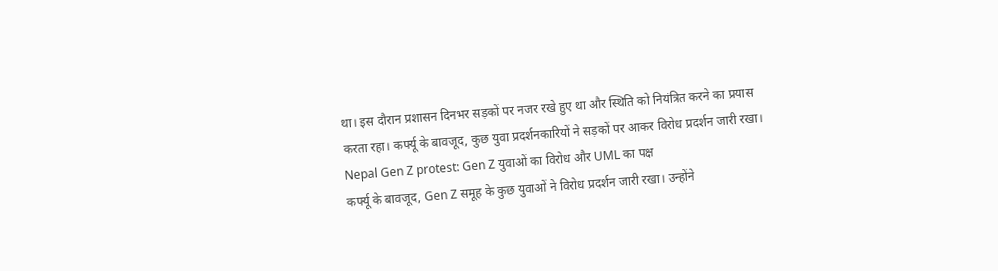था। इस दौरान प्रशासन दिनभर सड़कों पर नजर रखे हुए था और स्थिति को नियंत्रित करने का प्रयास करता रहा। कर्फ्यू के बावजूद, कुछ युवा प्रदर्शनकारियों ने सड़कों पर आकर विरोध प्रदर्शन जारी रखा।
Nepal Gen Z protest: Gen Z युवाओं का विरोध और UML का पक्ष
कर्फ्यू के बावजूद, Gen Z समूह के कुछ युवाओं ने विरोध प्रदर्शन जारी रखा। उन्होंने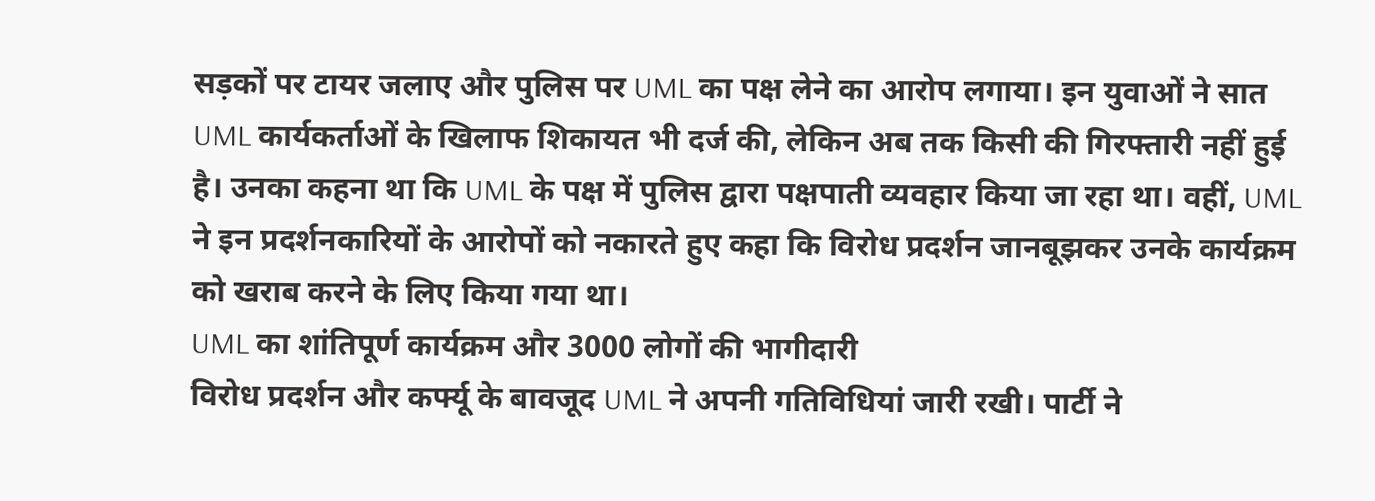सड़कों पर टायर जलाए और पुलिस पर UML का पक्ष लेने का आरोप लगाया। इन युवाओं ने सात UML कार्यकर्ताओं के खिलाफ शिकायत भी दर्ज की, लेकिन अब तक किसी की गिरफ्तारी नहीं हुई है। उनका कहना था कि UML के पक्ष में पुलिस द्वारा पक्षपाती व्यवहार किया जा रहा था। वहीं, UML ने इन प्रदर्शनकारियों के आरोपों को नकारते हुए कहा कि विरोध प्रदर्शन जानबूझकर उनके कार्यक्रम को खराब करने के लिए किया गया था।
UML का शांतिपूर्ण कार्यक्रम और 3000 लोगों की भागीदारी
विरोध प्रदर्शन और कर्फ्यू के बावजूद UML ने अपनी गतिविधियां जारी रखी। पार्टी ने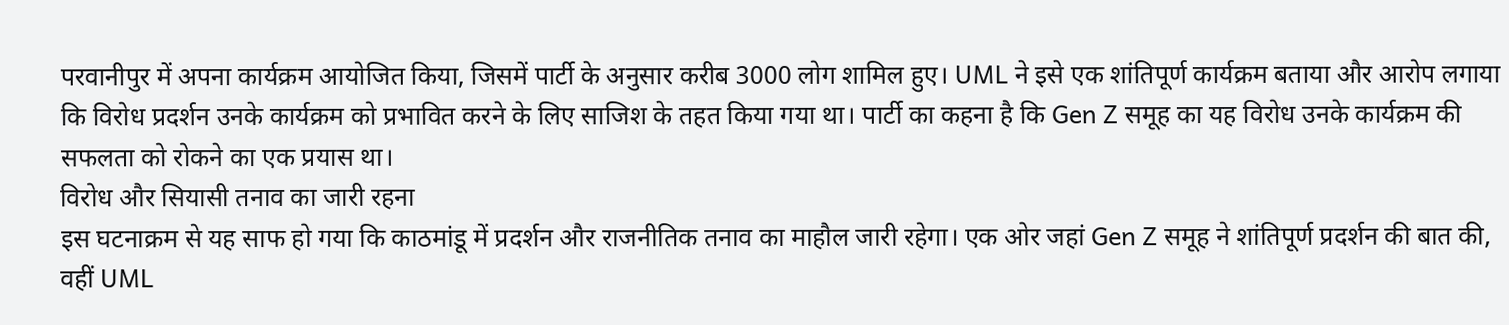परवानीपुर में अपना कार्यक्रम आयोजित किया, जिसमें पार्टी के अनुसार करीब 3000 लोग शामिल हुए। UML ने इसे एक शांतिपूर्ण कार्यक्रम बताया और आरोप लगाया कि विरोध प्रदर्शन उनके कार्यक्रम को प्रभावित करने के लिए साजिश के तहत किया गया था। पार्टी का कहना है कि Gen Z समूह का यह विरोध उनके कार्यक्रम की सफलता को रोकने का एक प्रयास था।
विरोध और सियासी तनाव का जारी रहना
इस घटनाक्रम से यह साफ हो गया कि काठमांडू में प्रदर्शन और राजनीतिक तनाव का माहौल जारी रहेगा। एक ओर जहां Gen Z समूह ने शांतिपूर्ण प्रदर्शन की बात की, वहीं UML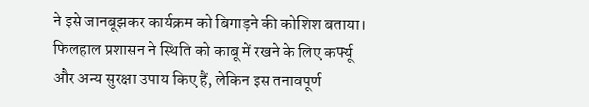ने इसे जानबूझकर कार्यक्रम को बिगाड़ने की कोशिश बताया। फिलहाल प्रशासन ने स्थिति को काबू में रखने के लिए कर्फ्यू और अन्य सुरक्षा उपाय किए हैं, लेकिन इस तनावपूर्ण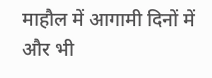माहौल में आगामी दिनों में और भी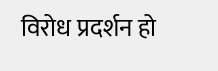विरोध प्रदर्शन हो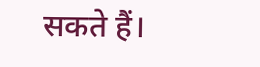सकते हैं।